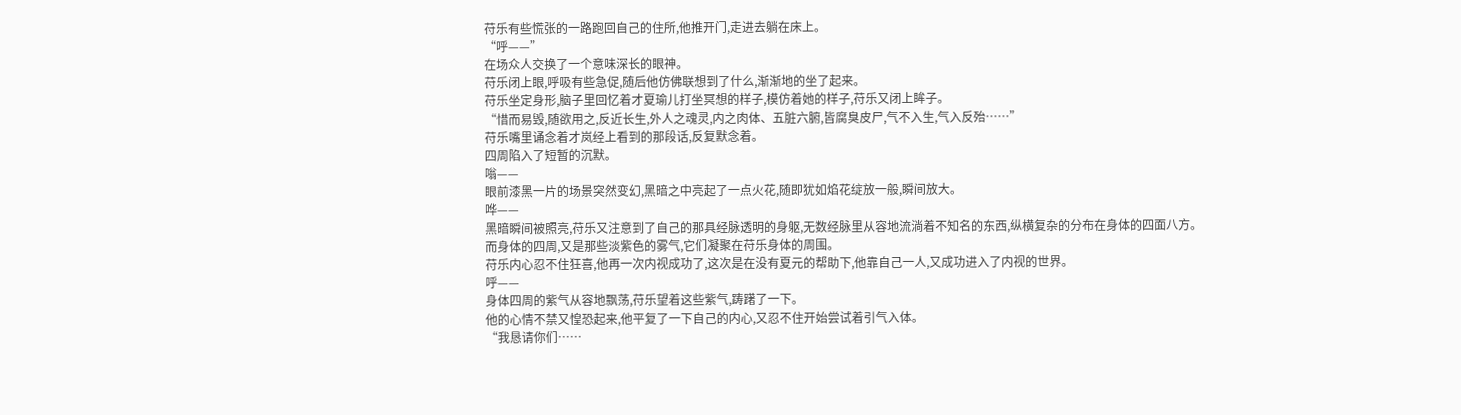苻乐有些慌张的一路跑回自己的住所,他推开门,走进去躺在床上。
“呼——”
在场众人交换了一个意味深长的眼神。
苻乐闭上眼,呼吸有些急促,随后他仿佛联想到了什么,渐渐地的坐了起来。
苻乐坐定身形,脑子里回忆着才夏瑜儿打坐冥想的样子,模仿着她的样子,苻乐又闭上眸子。
“惜而易毁,随欲用之,反近长生,外人之魂灵,内之肉体、五脏六腑,皆腐臭皮尸,气不入生,气入反殆……”
苻乐嘴里诵念着才岚经上看到的那段话,反复默念着。
四周陷入了短暂的沉默。
嗡——
眼前漆黑一片的场景突然变幻,黑暗之中亮起了一点火花,随即犹如焰花绽放一般,瞬间放大。
哗——
黑暗瞬间被照亮,苻乐又注意到了自己的那具经脉透明的身躯,无数经脉里从容地流淌着不知名的东西,纵横复杂的分布在身体的四面八方。
而身体的四周,又是那些淡紫色的雾气,它们凝聚在苻乐身体的周围。
苻乐内心忍不住狂喜,他再一次内视成功了,这次是在没有夏元的帮助下,他靠自己一人,又成功进入了内视的世界。
呼——
身体四周的紫气从容地飘荡,苻乐望着这些紫气,踌躇了一下。
他的心情不禁又惶恐起来,他平复了一下自己的内心,又忍不住开始尝试着引气入体。
“我恳请你们……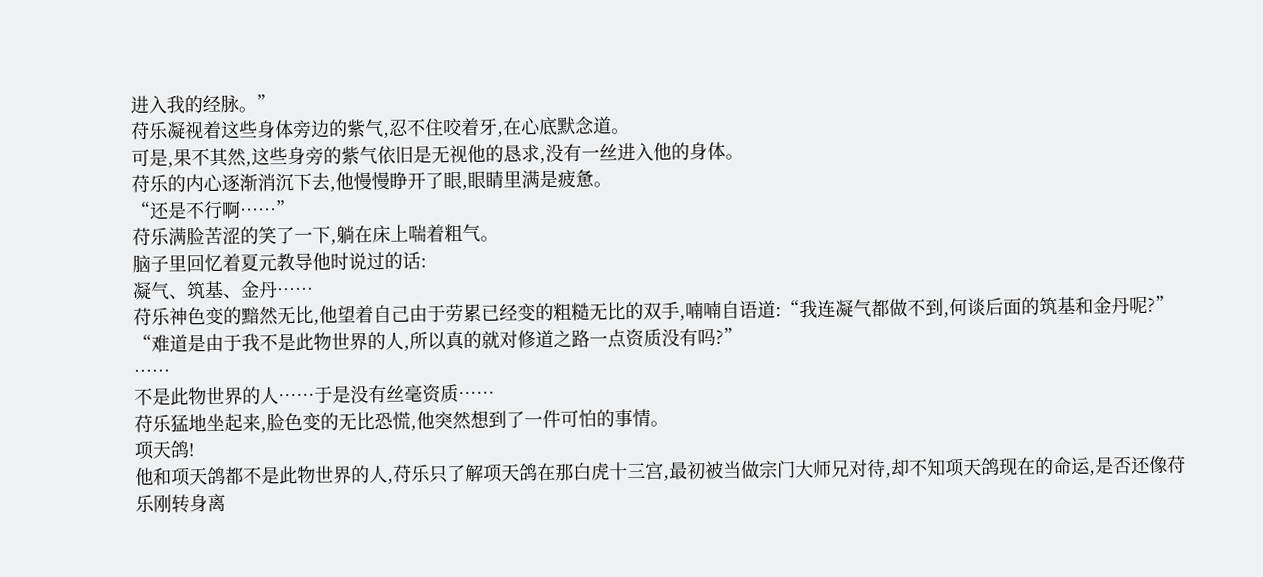进入我的经脉。”
苻乐凝视着这些身体旁边的紫气,忍不住咬着牙,在心底默念道。
可是,果不其然,这些身旁的紫气依旧是无视他的恳求,没有一丝进入他的身体。
苻乐的内心逐渐消沉下去,他慢慢睁开了眼,眼睛里满是疲惫。
“还是不行啊……”
苻乐满脸苦涩的笑了一下,躺在床上喘着粗气。
脑子里回忆着夏元教导他时说过的话:
凝气、筑基、金丹……
苻乐神色变的黯然无比,他望着自己由于劳累已经变的粗糙无比的双手,喃喃自语道:“我连凝气都做不到,何谈后面的筑基和金丹呢?”
“难道是由于我不是此物世界的人,所以真的就对修道之路一点资质没有吗?”
……
不是此物世界的人……于是没有丝毫资质……
苻乐猛地坐起来,脸色变的无比恐慌,他突然想到了一件可怕的事情。
项天鸽!
他和项天鸽都不是此物世界的人,苻乐只了解项天鸽在那白虎十三宫,最初被当做宗门大师兄对待,却不知项天鸽现在的命运,是否还像苻乐刚转身离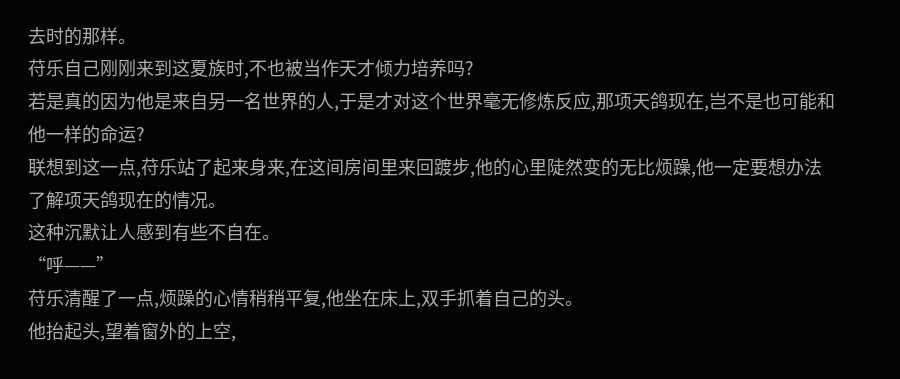去时的那样。
苻乐自己刚刚来到这夏族时,不也被当作天才倾力培养吗?
若是真的因为他是来自另一名世界的人,于是才对这个世界毫无修炼反应,那项天鸽现在,岂不是也可能和他一样的命运?
联想到这一点,苻乐站了起来身来,在这间房间里来回踱步,他的心里陡然变的无比烦躁,他一定要想办法了解项天鸽现在的情况。
这种沉默让人感到有些不自在。
“呼——”
苻乐清醒了一点,烦躁的心情稍稍平复,他坐在床上,双手抓着自己的头。
他抬起头,望着窗外的上空,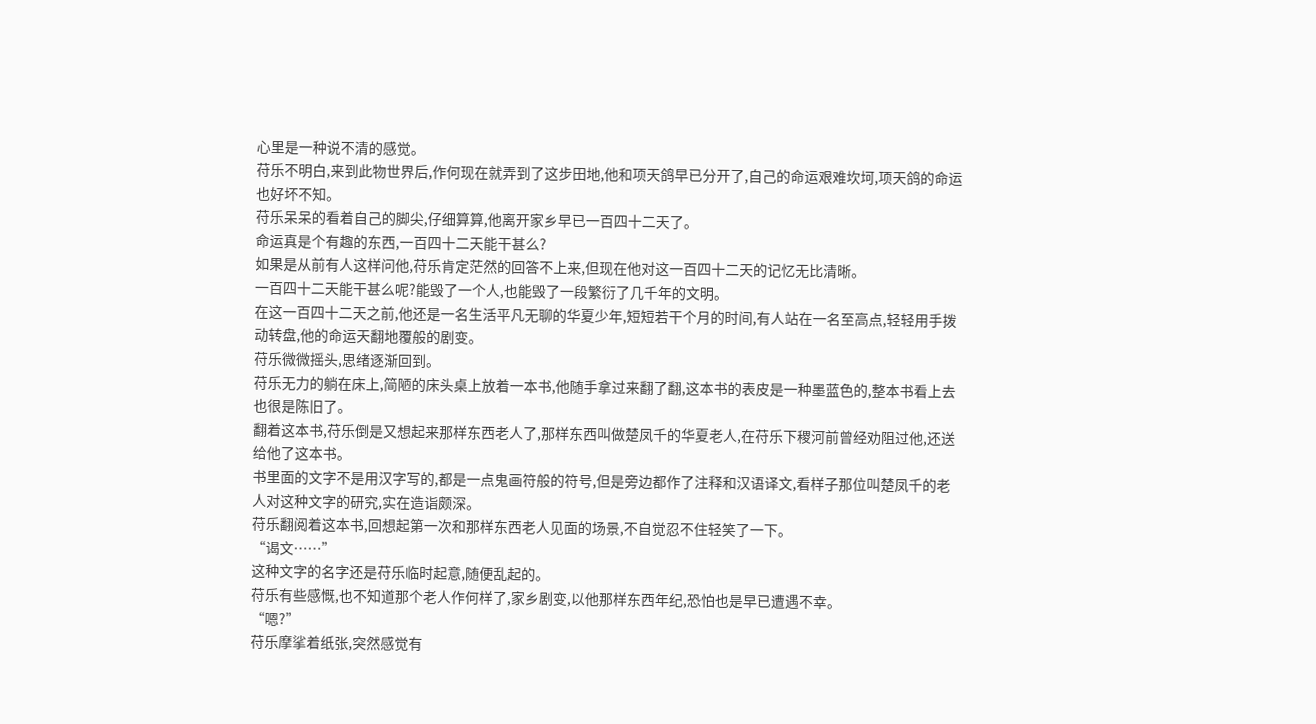心里是一种说不清的感觉。
苻乐不明白,来到此物世界后,作何现在就弄到了这步田地,他和项天鸽早已分开了,自己的命运艰难坎坷,项天鸽的命运也好坏不知。
苻乐呆呆的看着自己的脚尖,仔细算算,他离开家乡早已一百四十二天了。
命运真是个有趣的东西,一百四十二天能干甚么?
如果是从前有人这样问他,苻乐肯定茫然的回答不上来,但现在他对这一百四十二天的记忆无比清晰。
一百四十二天能干甚么呢?能毁了一个人,也能毁了一段繁衍了几千年的文明。
在这一百四十二天之前,他还是一名生活平凡无聊的华夏少年,短短若干个月的时间,有人站在一名至高点,轻轻用手拨动转盘,他的命运天翻地覆般的剧变。
苻乐微微摇头,思绪逐渐回到。
苻乐无力的躺在床上,简陋的床头桌上放着一本书,他随手拿过来翻了翻,这本书的表皮是一种墨蓝色的,整本书看上去也很是陈旧了。
翻着这本书,苻乐倒是又想起来那样东西老人了,那样东西叫做楚凤千的华夏老人,在苻乐下稷河前曾经劝阻过他,还送给他了这本书。
书里面的文字不是用汉字写的,都是一点鬼画符般的符号,但是旁边都作了注释和汉语译文,看样子那位叫楚凤千的老人对这种文字的研究,实在造诣颇深。
苻乐翻阅着这本书,回想起第一次和那样东西老人见面的场景,不自觉忍不住轻笑了一下。
“谒文……”
这种文字的名字还是苻乐临时起意,随便乱起的。
苻乐有些感慨,也不知道那个老人作何样了,家乡剧变,以他那样东西年纪,恐怕也是早已遭遇不幸。
“嗯?”
苻乐摩挲着纸张,突然感觉有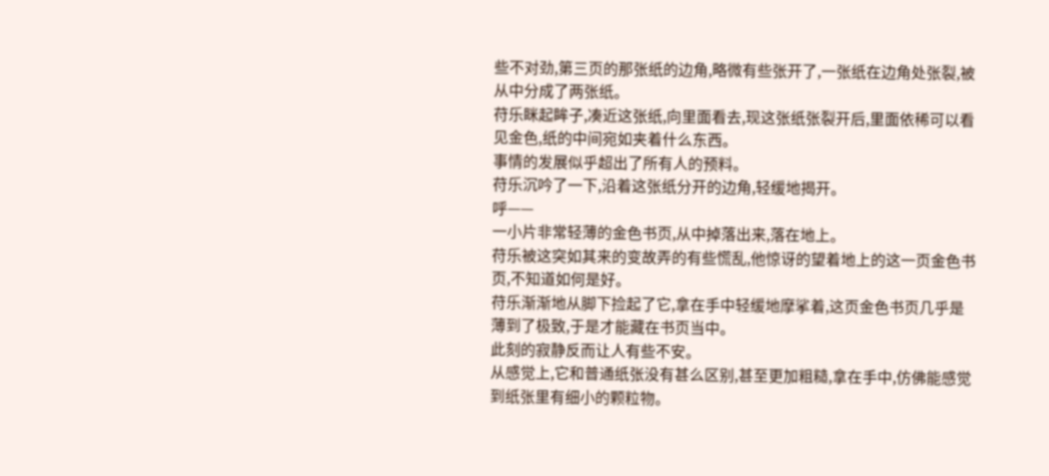些不对劲,第三页的那张纸的边角,略微有些张开了,一张纸在边角处张裂,被从中分成了两张纸。
苻乐眯起眸子,凑近这张纸,向里面看去,现这张纸张裂开后,里面依稀可以看见金色,纸的中间宛如夹着什么东西。
事情的发展似乎超出了所有人的预料。
苻乐沉吟了一下,沿着这张纸分开的边角,轻缓地揭开。
呼——
一小片非常轻薄的金色书页,从中掉落出来,落在地上。
苻乐被这突如其来的变故弄的有些慌乱,他惊讶的望着地上的这一页金色书页,不知道如何是好。
苻乐渐渐地从脚下捡起了它,拿在手中轻缓地摩挲着,这页金色书页几乎是薄到了极致,于是才能藏在书页当中。
此刻的寂静反而让人有些不安。
从感觉上,它和普通纸张没有甚么区别,甚至更加粗糙,拿在手中,仿佛能感觉到纸张里有细小的颗粒物。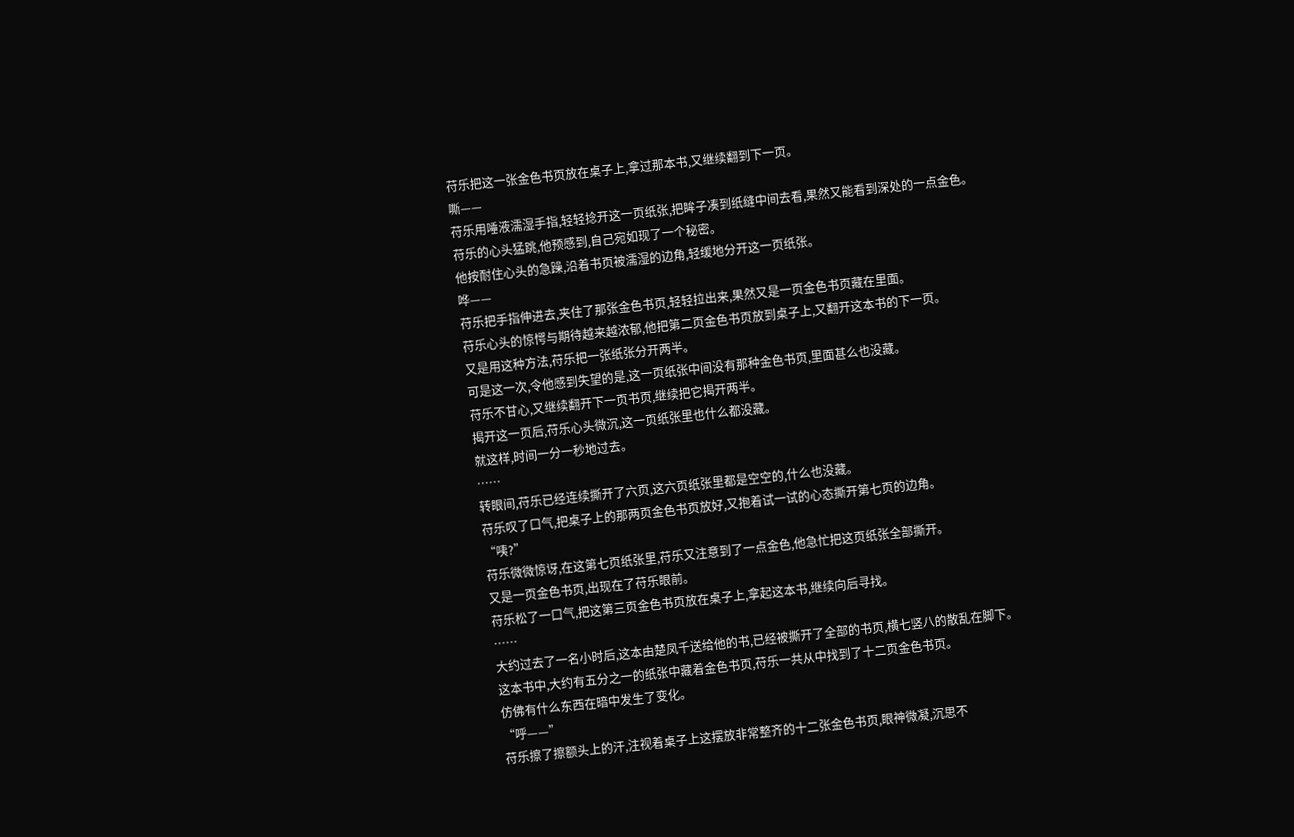苻乐把这一张金色书页放在桌子上,拿过那本书,又继续翻到下一页。
嘶——
苻乐用唾液濡湿手指,轻轻捻开这一页纸张,把眸子凑到纸缝中间去看,果然又能看到深处的一点金色。
苻乐的心头猛跳,他预感到,自己宛如现了一个秘密。
他按耐住心头的急躁,沿着书页被濡湿的边角,轻缓地分开这一页纸张。
哗——
苻乐把手指伸进去,夹住了那张金色书页,轻轻拉出来,果然又是一页金色书页藏在里面。
苻乐心头的惊愕与期待越来越浓郁,他把第二页金色书页放到桌子上,又翻开这本书的下一页。
又是用这种方法,苻乐把一张纸张分开两半。
可是这一次,令他感到失望的是,这一页纸张中间没有那种金色书页,里面甚么也没藏。
苻乐不甘心,又继续翻开下一页书页,继续把它揭开两半。
揭开这一页后,苻乐心头微沉,这一页纸张里也什么都没藏。
就这样,时间一分一秒地过去。
……
转眼间,苻乐已经连续撕开了六页,这六页纸张里都是空空的,什么也没藏。
苻乐叹了口气,把桌子上的那两页金色书页放好,又抱着试一试的心态撕开第七页的边角。
“咦?”
苻乐微微惊讶,在这第七页纸张里,苻乐又注意到了一点金色,他急忙把这页纸张全部撕开。
又是一页金色书页,出现在了苻乐眼前。
苻乐松了一口气,把这第三页金色书页放在桌子上,拿起这本书,继续向后寻找。
……
大约过去了一名小时后,这本由楚凤千送给他的书,已经被撕开了全部的书页,横七竖八的散乱在脚下。
这本书中,大约有五分之一的纸张中藏着金色书页,苻乐一共从中找到了十二页金色书页。
仿佛有什么东西在暗中发生了变化。
“呼——”
苻乐擦了擦额头上的汗,注视着桌子上这摆放非常整齐的十二张金色书页,眼神微凝,沉思不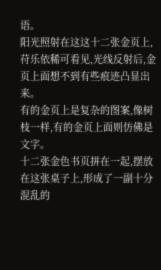语。
阳光照射在这这十二张金页上,苻乐依稀可看见,光线反射后,金页上面想不到有些痕迹凸显出来。
有的金页上是复杂的图案,像树枝一样,有的金页上面则仿佛是文字。
十二张金色书页拼在一起,摆放在这张桌子上,形成了一副十分混乱的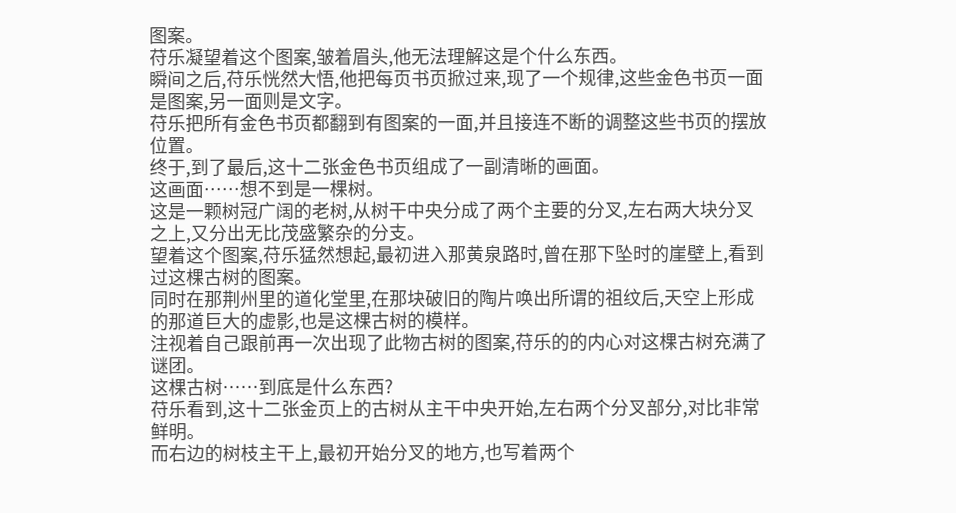图案。
苻乐凝望着这个图案,皱着眉头,他无法理解这是个什么东西。
瞬间之后,苻乐恍然大悟,他把每页书页掀过来,现了一个规律,这些金色书页一面是图案,另一面则是文字。
苻乐把所有金色书页都翻到有图案的一面,并且接连不断的调整这些书页的摆放位置。
终于,到了最后,这十二张金色书页组成了一副清晰的画面。
这画面……想不到是一棵树。
这是一颗树冠广阔的老树,从树干中央分成了两个主要的分叉,左右两大块分叉之上,又分出无比茂盛繁杂的分支。
望着这个图案,苻乐猛然想起,最初进入那黄泉路时,曾在那下坠时的崖壁上,看到过这棵古树的图案。
同时在那荆州里的道化堂里,在那块破旧的陶片唤出所谓的祖纹后,天空上形成的那道巨大的虚影,也是这棵古树的模样。
注视着自己跟前再一次出现了此物古树的图案,苻乐的的内心对这棵古树充满了谜团。
这棵古树……到底是什么东西?
苻乐看到,这十二张金页上的古树从主干中央开始,左右两个分叉部分,对比非常鲜明。
而右边的树枝主干上,最初开始分叉的地方,也写着两个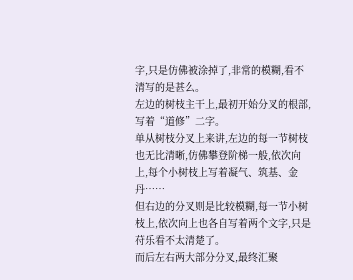字,只是仿佛被涂掉了,非常的模糊,看不清写的是甚么。
左边的树枝主干上,最初开始分叉的根部,写着“道修”二字。
单从树枝分叉上来讲,左边的每一节树枝也无比清晰,仿佛攀登阶梯一般,依次向上,每个小树枝上写着凝气、筑基、金丹……
但右边的分叉则是比较模糊,每一节小树枝上,依次向上也各自写着两个文字,只是苻乐看不太清楚了。
而后左右两大部分分叉,最终汇聚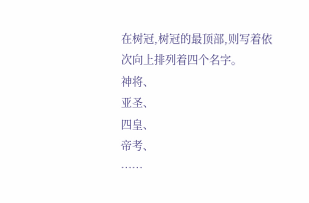在树冠,树冠的最顶部,则写着依次向上排列着四个名字。
神将、
亚圣、
四皇、
帝考、
……